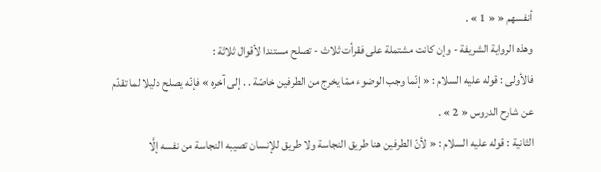أنفسهم « « 1 » .
وهذه الرواية الشريفة - وإن كانت مشتملة على فقرأت ثلاث - تصلح مستندا لأقوال ثلاثة :
فالأولى : قوله عليه السلام : « إنّما وجب الوضوء ممّا يخرج من الطرفين خاصّة . . إلى آخره » فإنّه يصلح دليلا لما تقدّم عن شارح الدروس « 2 » .
الثانية : قوله عليه السلام : « لأنّ الطرفين هنا طريق النجاسة ولا طريق للإنسان تصيبه النجاسة من نفسه إلَّا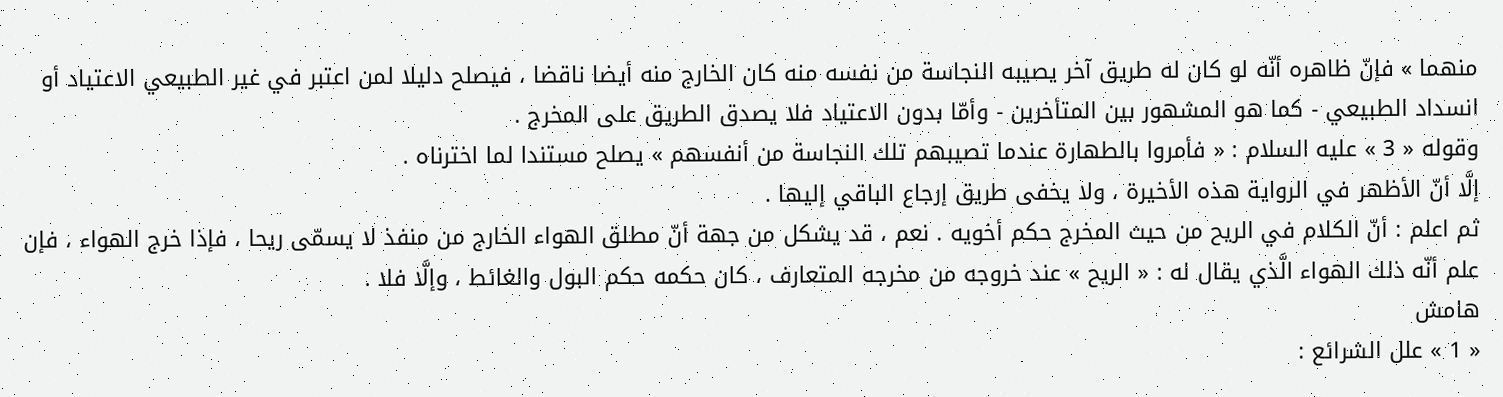منهما » فإنّ ظاهره أنّه لو كان له طريق آخر يصيبه النجاسة من نفسه منه كان الخارج منه أيضا ناقضا ، فيصلح دليلا لمن اعتبر في غير الطبيعي الاعتياد أو انسداد الطبيعي - كما هو المشهور بين المتأخرين - وأمّا بدون الاعتياد فلا يصدق الطريق على المخرج .
وقوله « 3 » عليه السلام : « فأمروا بالطهارة عندما تصيبهم تلك النجاسة من أنفسهم » يصلح مستندا لما اخترناه .
إلَّا أنّ الأظهر في الرواية هذه الأخيرة ، ولا يخفى طريق إرجاع الباقي إليها .
ثم اعلم : أنّ الكلام في الريح من حيث المخرج حكم أخويه . نعم ، قد يشكل من جهة أنّ مطلق الهواء الخارج من منفذ لا يسمّى ريحا ، فإذا خرج الهواء ، فإن علم أنّه ذلك الهواء الَّذي يقال له : « الريح » عند خروجه من مخرجه المتعارف ، كان حكمه حكم البول والغائط ، وإلَّا فلا .
هامش
« 1 » علل الشرائع :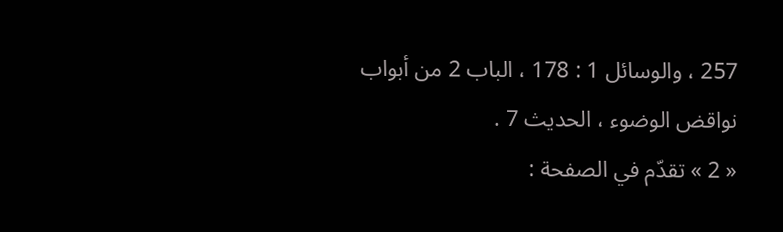257 ، والوسائل 1 : 178 ، الباب 2 من أبواب نواقض الوضوء ، الحديث 7 .
« 2 » تقدّم في الصفحة :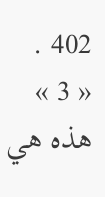402 .
« 3 » هذه هي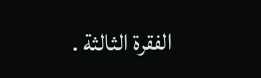الفقرة الثالثة .